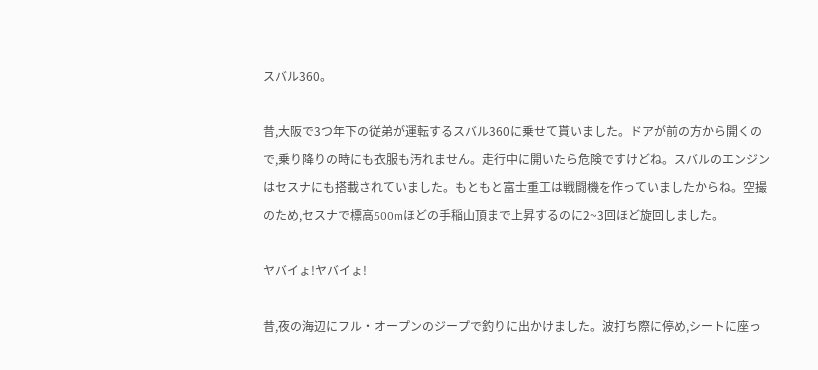スバル360。

昔,大阪で3つ年下の従弟が運転するスバル360に乗せて貰いました。ドアが前の方から開くので,乗り降りの時にも衣服も汚れません。走行中に開いたら危険ですけどね。スバルのエンジンはセスナにも搭載されていました。もともと富士重工は戦闘機を作っていましたからね。空撮のため,セスナで標高500mほどの手稲山頂まで上昇するのに2~3回ほど旋回しました。

ヤバイょ!ヤバイょ!

昔,夜の海辺にフル・オープンのジープで釣りに出かけました。波打ち際に停め,シートに座っ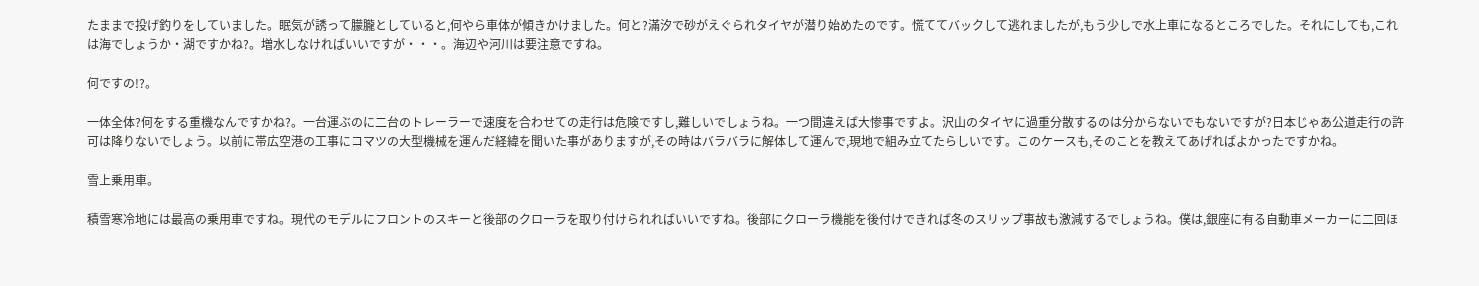たままで投げ釣りをしていました。眠気が誘って朦朧としていると,何やら車体が傾きかけました。何と?滿汐で砂がえぐられタイヤが潜り始めたのです。慌ててバックして逃れましたが,もう少しで水上車になるところでした。それにしても,これは海でしょうか・湖ですかね?。増水しなければいいですが・・・。海辺や河川は要注意ですね。

何ですの!?。

一体全体?何をする重機なんですかね?。一台運ぶのに二台のトレーラーで速度を合わせての走行は危険ですし,難しいでしょうね。一つ間違えば大惨事ですよ。沢山のタイヤに過重分散するのは分からないでもないですが?日本じゃあ公道走行の許可は降りないでしょう。以前に帯広空港の工事にコマツの大型機械を運んだ経緯を聞いた事がありますが,その時はバラバラに解体して運んで,現地で組み立てたらしいです。このケースも,そのことを教えてあげればよかったですかね。

雪上乗用車。

積雪寒冷地には最高の乗用車ですね。現代のモデルにフロントのスキーと後部のクローラを取り付けられればいいですね。後部にクローラ機能を後付けできれば冬のスリップ事故も激減するでしょうね。僕は,銀座に有る自動車メーカーに二回ほ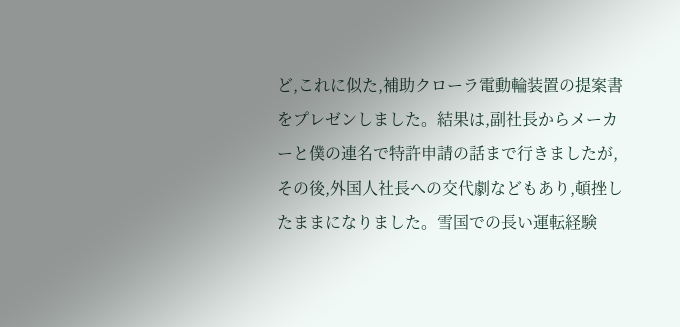ど,これに似た,補助クローラ電動輪装置の提案書をプレゼンしました。結果は,副社長からメーカーと僕の連名で特許申請の話まで行きましたが,その後,外国人社長への交代劇などもあり,頓挫したままになりました。雪国での長い運転経験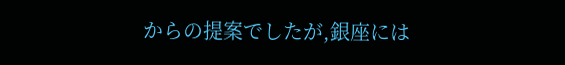からの提案でしたが,銀座には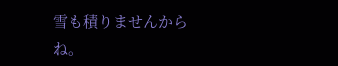雪も積りませんからね。